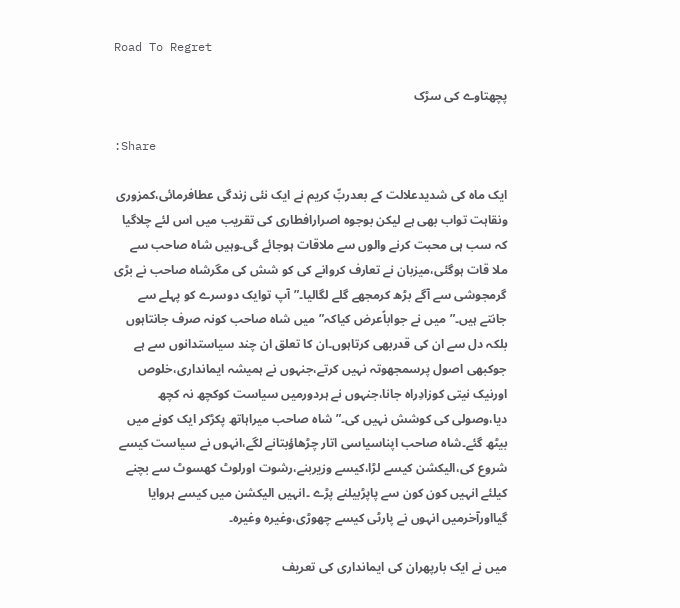Road To Regret

پچھتاوے کی سڑک

:Share

ایک ماہ کی شدیدعلالت کے بعدربِّ کریم نے ایک نئی زندگی عطافرمائی،کمزوری ونقاہت تواب بھی ہے لیکن بوجوہ اصرارافطاری کی تقریب میں اس لئے چلاگیا کہ سب ہی محبت کرنے والوں سے ملاقات ہوجائے گی۔وہیں شاہ صاحب سے ملا قات ہوگئی،میزبان نے تعارف کروانے کی کو شش کی مگرشاہ صاحب نے بڑی گرمجوشی سے آگے بڑھ کرمجھے گلے لگالیا۔”آپ توایک دوسرے کو پہلے سے جانتے ہیں۔”میں نے جواباًعرض کیاکہ”میں شاہ صاحب کونہ صرف جانتاہوں بلکہ دل سے ان کی قدربھی کرتاہوں۔ان کا تعلق ان چند سیاستدانوں سے ہے جوکبھی اصول پرسمجھوتہ نہیں کرتے،جنہوں نے ہمیشہ ایمانداری،خلوص اورنیک نیتی کوزادِراہ جانا،جنہوں نے ہردورمیں سیاست کوکچھ نہ کچھ دیا،وصولی کی کوشش نہیں کی۔”شاہ صاحب میراہاتھ پکڑکر ایک کونے میں بیٹھ گئے۔شاہ صاحب اپناسیاسی اتار چڑھاؤبتانے لگے،انہوں نے سیاست کیسے شروع کی،الیکشن کیسے لڑا،کیسے وزیربنے،رشوت اورلوٹ کھسوٹ سے بچنے کیلئے انہیں کون کون سے پاپڑبیلنے پڑے ۔انہیں الیکشن میں کیسے ہروایا گیااورآخرمیں انہوں نے پارٹی کیسے چھوڑی،وغیرہ وغیرہ۔

میں نے ایک بارپھران کی ایمانداری کی تعریف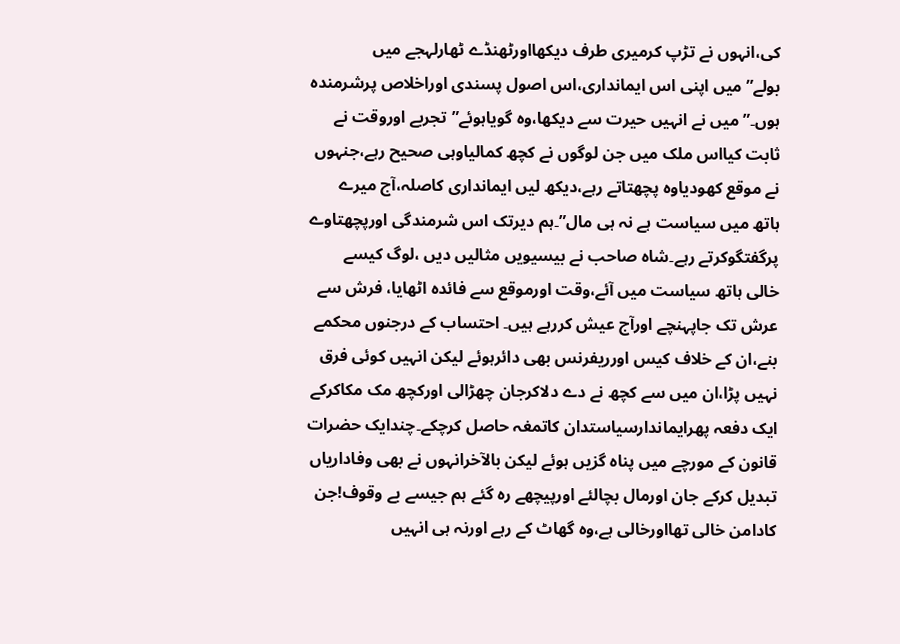کی،انہوں نے تڑپ کرمیری طرف دیکھااورٹھنڈے ٹھارلہجے میں بولے”میں اپنی اس ایمانداری،اس اصول پسندی اوراخلاص پرشرمندہ ہوں۔”میں نے انہیں حیرت سے دیکھا،وہ گویاہوئے”تجربے اوروقت نے ثابت کیااس ملک میں جن لوگوں نے کچھ کمالیاوہی صحیح رہے،جنہوں نے موقع کھودیاوہ پچھتاتے رہے،دیکھ لیں ایمانداری کاصلہ،آج میرے ہاتھ میں سیاست ہے نہ ہی مال”۔ہم دیرتک اس شرمندگی اورپچھتاوے پرگفتگوکرتے رہے۔شاہ صاحب نے بیسیویں مثالیں دیں ،لوگ کیسے خالی ہاتھ سیاست میں آئے،وقت اورموقع سے فائدہ اٹھایا، فرش سے عرش تک جاپہنچے اورآج عیش کررہے ہیں۔ احتساب کے درجنوں محکمے بنے،ان کے خلاف کیس اورریفرنس بھی دائرہوئے لیکن انہیں کوئی فرق نہیں پڑا،ان میں سے کچھ نے دے دلاکرجان چھڑالی اورکچھ مک مکاکرکے ایک دفعہ پھرایماندارسیاستدان کاتمغہ حاصل کرچکے۔چندایک حضرات قانون کے مورچے میں پناہ گزیں ہوئے لیکن بالآخرانہوں نے بھی وفاداریاں تبدیل کرکے جان اورمال بچالئے اورپیچھے رہ گئے ہم جیسے بے وقوف!جن کادامن خالی تھااورخالی ہے،وہ گھاٹ کے رہے اورنہ ہی انہیں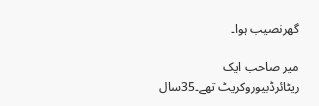گھرنصیب ہوا۔

میر صاحب ایک ریٹائرڈبیوروکریٹ تھے۔35سال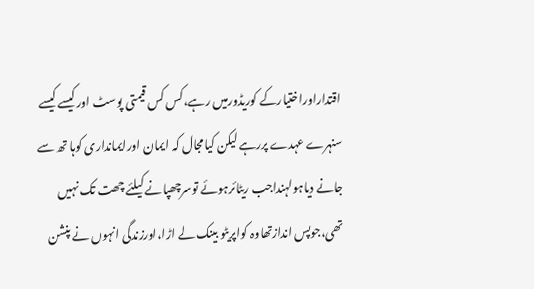اقتداراوراختیارکے کوریڈورمیں رہے،کس کس قیمتی پوسٹ اورکیسے کیسے سنہرے عہدے پررہے لیکن کیامجال کہ ایمان اورایمانداری کوہا تھ سے جانے دیاہولہنداجب ریٹائرہوئے توسرچھپانے کیلئے چھت تک نہیں تھی،جوپس اندازتھاوہ کواپریٹو بینک لے اڑا،اورزندگی انہوں نے پنشن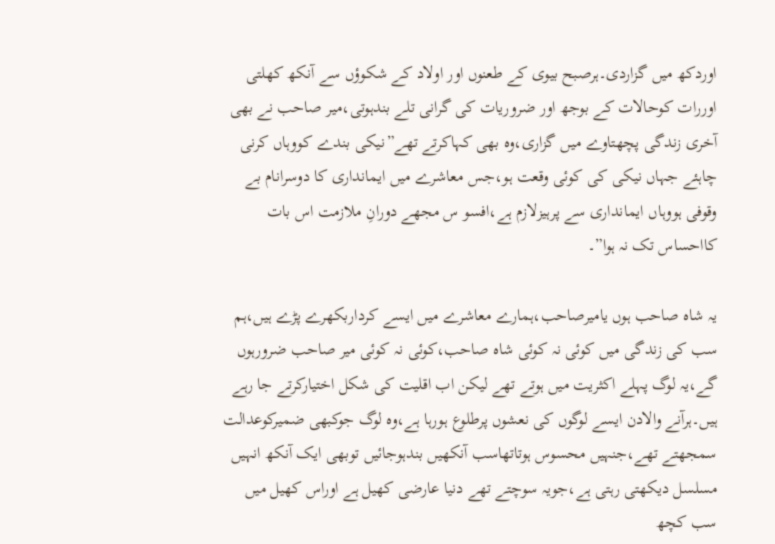اوردکھ میں گزاردی۔ہرصبح بیوی کے طعنوں اور اولاد کے شکوؤں سے آنکھ کھلتی اوررات کوحالات کے بوجھ اور ضروریات کی گرانی تلے بندہوتی،میر صاحب نے بھی آخری زندگی پچھتاوے میں گزاری،وہ بھی کہاکرتے تھے”نیکی بندے کووہاں کرنی چاہئے جہاں نیکی کی کوئی وقعت ہو،جس معاشرے میں ایمانداری کا دوسرانام بے وقوفی ہووہاں ایمانداری سے پرہیزلازم ہے،افسو س مجھے دورانِ ملازمت اس بات کااحساس تک نہ ہوا”۔

یہ شاہ صاحب ہوں یامیرصاحب،ہمارے معاشرے میں ایسے کرداربکھرے پڑے ہیں،ہم سب کی زندگی میں کوئی نہ کوئی شاہ صاحب،کوئی نہ کوئی میر صاحب ضرورہوں گے،یہ لوگ پہلے اکثریت میں ہوتے تھے لیکن اب اقلیت کی شکل اختیارکرتے جا رہے ہیں۔ہرآنے والادن ایسے لوگوں کی نعشوں پرطلوع ہورہا ہے،وہ لوگ جوکبھی ضمیرکوعدالت سمجھتے تھے،جنہیں محسوس ہوتاتھاسب آنکھیں بندہوجائیں توبھی ایک آنکھ انہیں مسلسل دیکھتی رہتی ہے،جویہ سوچتے تھے دنیا عارضی کھیل ہے اوراس کھیل میں سب کچھ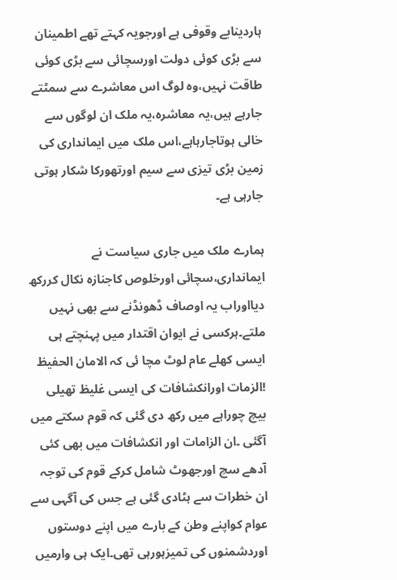ہاردینابے وقوفی ہے اورجویہ کہتے تھے اطمینان سے بڑی کوئی دولت اورسچائی سے بڑی کوئی طاقت نہیں،وہ لوگ اس معاشرے سے سمٹتے جارہے ہیں،یہ معاشرہ،یہ ملک ان لوگوں سے خالی ہوتاجارہاہے،اس ملک میں ایمانداری کی زمین بڑی تیزی سے سیم اورتھورکا شکار ہوتی جارہی ہے۔

ہمارے ملک میں جاری سیاست نے ایمانداری،سچائی اورخلوص کاجنازہ نکال کررکھ دیااوراب یہ اوصاف ڈھونڈنے سے بھی نہیں ملتے۔ہرکسی نے ایوان اقتدار میں پہنچتے ہی ایسی کھلے عام لوٹ مچا ئی کہ الامان الحفیظ !الزمات اورانکشافات کی ایسی غلیظ تھیلی بیچ چوراہے میں رکھ دی گئی کہ قوم سکتے میں آگئی ۔ان الزامات اور انکشافات میں بھی کئی آدھے سچ اورجھوٹ شامل کرکے قوم کی توجہ ان خطرات سے ہٹادی گئی ہے جس کی آگہی سے عوام کواپنے وطن کے بارے میں اپنے دوستوں اوردشمنوں کی تمیزہورہی تھی۔ایک ہی وارمیں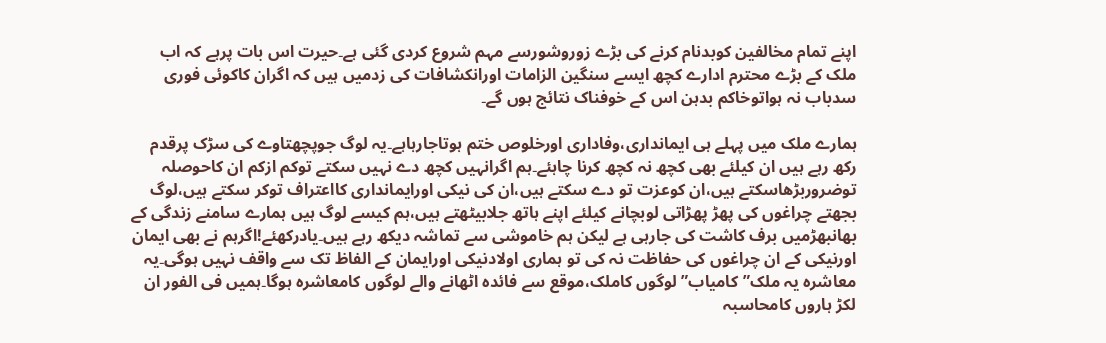اپنے تمام مخالفین کوبدنام کرنے کی بڑے زوروشورسے مہم شروع کردی گئی ہے۔حیرت اس بات پرہے کہ اب ملک کے بڑے محترم ادارے کچھ ایسے سنگین الزامات اورانکشافات کی زدمیں ہیں کہ اگران کاکوئی فوری سدباب نہ ہواتوخاکم بدہن اس کے خوفناک نتائج ہوں گے۔

ہمارے ملک میں پہلے ہی ایمانداری،وفاداری اورخلوص ختم ہوتاجارہاہے۔یہ لوگ جوپچھتاوے کی سڑک پرقدم رکھ رہے ہیں ان کیلئے بھی کچھ نہ کچھ کرنا چاہئے۔ہم اگرانہیں کچھ دے نہیں سکتے توکم ازکم ان کاحوصلہ توضروربڑھاسکتے ہیں،ان کوعزت تو دے سکتے ہیں،ان کی نیکی اورایمانداری کااعتراف توکر سکتے ہیں،لوگ بجھتے چراغوں کی پھڑ پھڑاتی لوبچانے کیلئے اپنے ہاتھ جلابیٹھتے ہیں،ہم کیسے لوگ ہیں ہمارے سامنے زندگی کے بھانبھڑمیں برف کاشت کی جارہی ہے لیکن ہم خاموشی سے تماشہ دیکھ رہے ہیں۔یادرکھئے!اگرہم نے بھی ایمان اورنیکی کے ان چراغوں کی حفاظت نہ کی تو ہماری اولادنیکی اورایمان کے الفاظ تک سے واقف نہیں ہوگی۔یہ معاشرہ یہ ملک”کامیاب”لوگوں کاملک،موقع سے فائدہ اٹھانے والے لوگوں کامعاشرہ ہوگا۔ہمیں فی الفور ان لکڑ ہاروں کامحاسبہ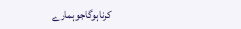کرناہوگاجوہمارے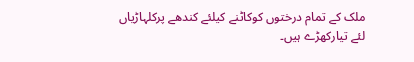ملک کے تمام درختوں کوکاٹنے کیلئے کندھے پرکلہاڑیاں لئے تیارکھڑے ہیں۔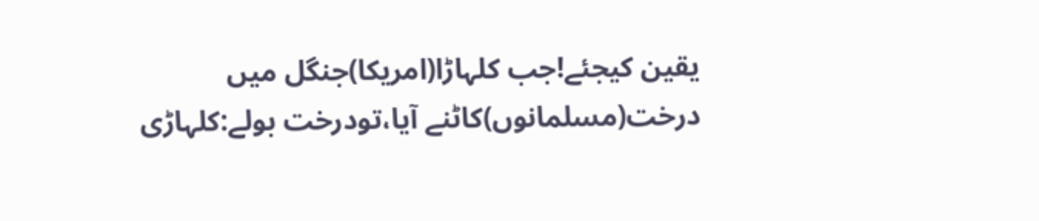یقین کیجئے!جب کلہاڑا(امریکا)جنگل میں درخت(مسلمانوں)کاٹنے آیا،تودرخت بولے:کلہاڑی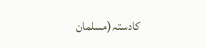کادستہ(مسلمان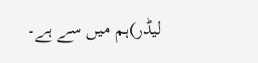لیڈر)ہم میں سے ہے۔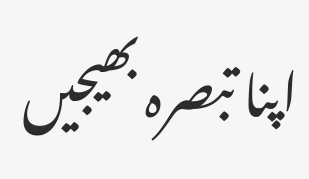اپنا تبصرہ بھیجیں